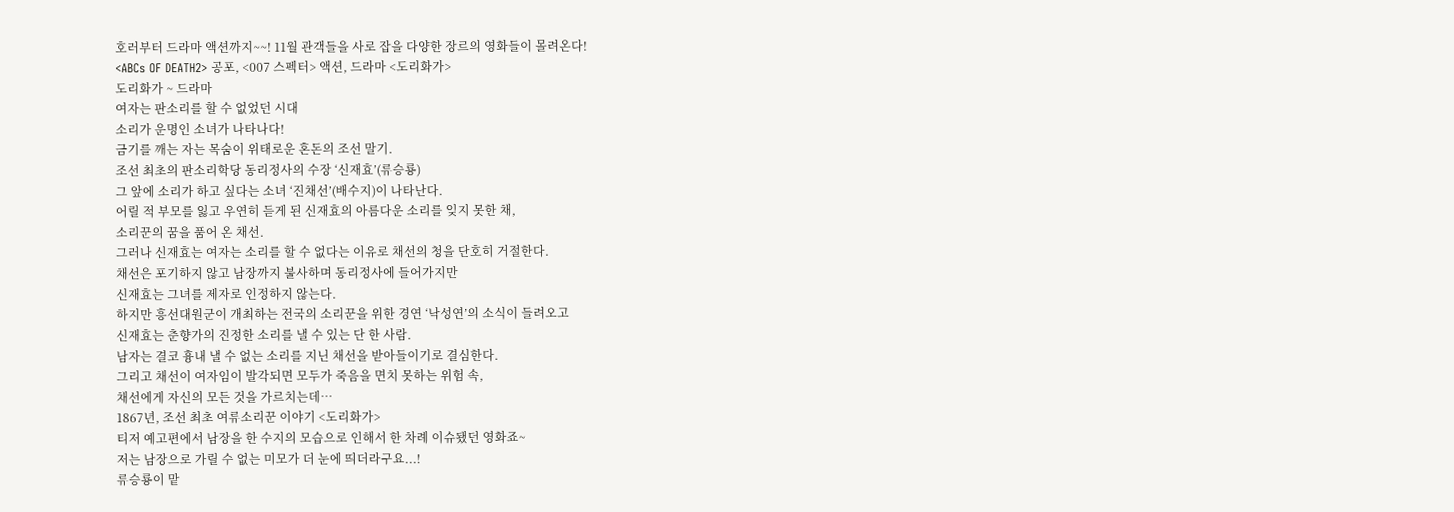호러부터 드라마 액션까지~~! 11월 관객들을 사로 잡을 다양한 장르의 영화들이 몰려온다!
<ABCs OF DEATH2> 공포, <007 스펙터> 액션, 드라마 <도리화가>
도리화가 ~ 드라마
여자는 판소리를 할 수 없었던 시대
소리가 운명인 소녀가 나타나다!
금기를 깨는 자는 목숨이 위태로운 혼돈의 조선 말기.
조선 최초의 판소리학당 동리정사의 수장 ‘신재효’(류승룡)
그 앞에 소리가 하고 싶다는 소녀 ‘진채선’(배수지)이 나타난다.
어릴 적 부모를 잃고 우연히 듣게 된 신재효의 아름다운 소리를 잊지 못한 채,
소리꾼의 꿈을 품어 온 채선.
그러나 신재효는 여자는 소리를 할 수 없다는 이유로 채선의 청을 단호히 거절한다.
채선은 포기하지 않고 남장까지 불사하며 동리정사에 들어가지만
신재효는 그녀를 제자로 인정하지 않는다.
하지만 흥선대원군이 개최하는 전국의 소리꾼을 위한 경연 ‘낙성연’의 소식이 들려오고
신재효는 춘향가의 진정한 소리를 낼 수 있는 단 한 사람.
남자는 결코 흉내 낼 수 없는 소리를 지닌 채선을 받아들이기로 결심한다.
그리고 채선이 여자임이 발각되면 모두가 죽음을 면치 못하는 위험 속,
채선에게 자신의 모든 것을 가르치는데…
1867년, 조선 최초 여류소리꾼 이야기 <도리화가>
티저 예고편에서 남장을 한 수지의 모습으로 인해서 한 차례 이슈됐던 영화죠~
저는 남장으로 가릴 수 없는 미모가 더 눈에 띄더라구요...!
류승룡이 맡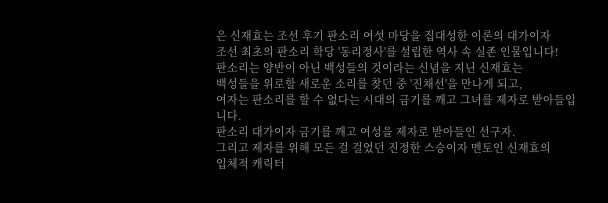은 신재효는 조선 후기 판소리 여섯 마당을 집대성한 이론의 대가이자
조선 최초의 판소리 학당 '동리정사'를 설립한 역사 속 실존 인물입니다!
판소리는 양반이 아닌 백성들의 것이라는 신념을 지닌 신재효는
백성들을 위로할 새로운 소리를 찾던 중 '진채선'을 만나게 되고,
여자는 판소리를 할 수 없다는 시대의 금기를 깨고 그녀를 제자로 받아들입니다.
판소리 대가이자 금기를 깨고 여성을 제자로 받아들인 선구자.
그리고 제자를 위해 모든 걸 걸었던 진정한 스승이자 멘토인 신재효의
입체적 캐릭터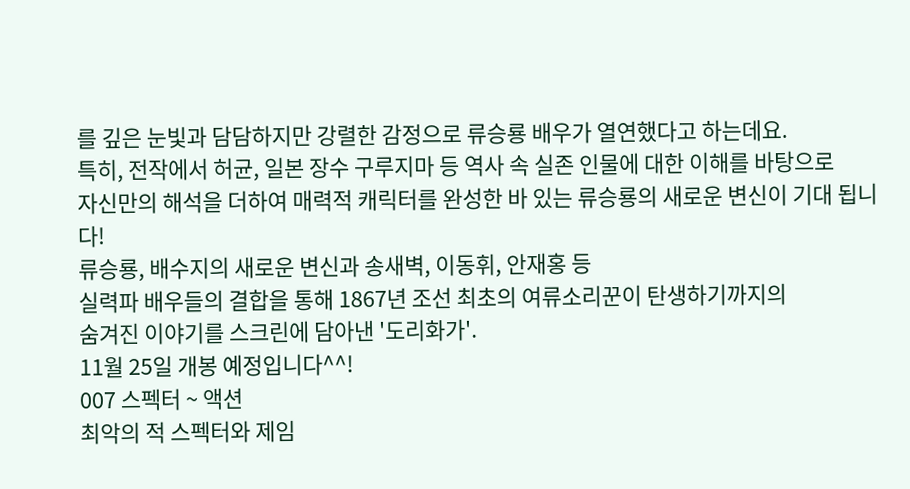를 깊은 눈빛과 담담하지만 강렬한 감정으로 류승룡 배우가 열연했다고 하는데요.
특히, 전작에서 허균, 일본 장수 구루지마 등 역사 속 실존 인물에 대한 이해를 바탕으로
자신만의 해석을 더하여 매력적 캐릭터를 완성한 바 있는 류승룡의 새로운 변신이 기대 됩니다!
류승룡, 배수지의 새로운 변신과 송새벽, 이동휘, 안재홍 등
실력파 배우들의 결합을 통해 1867년 조선 최초의 여류소리꾼이 탄생하기까지의
숨겨진 이야기를 스크린에 담아낸 '도리화가'.
11월 25일 개봉 예정입니다^^!
007 스펙터 ~ 액션
최악의 적 스펙터와 제임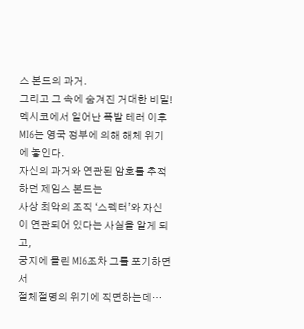스 본드의 과거.
그리고 그 속에 숨겨진 거대한 비밀!
멕시코에서 일어난 폭발 테러 이후 MI6는 영국 정부에 의해 해체 위기에 놓인다.
자신의 과거와 연관된 암호를 추적하던 제임스 본드는
사상 최악의 조직 ‘스펙터’와 자신이 연관되어 있다는 사실을 알게 되고,
궁지에 몰린 MI6조차 그를 포기하면서
절체절명의 위기에 직면하는데…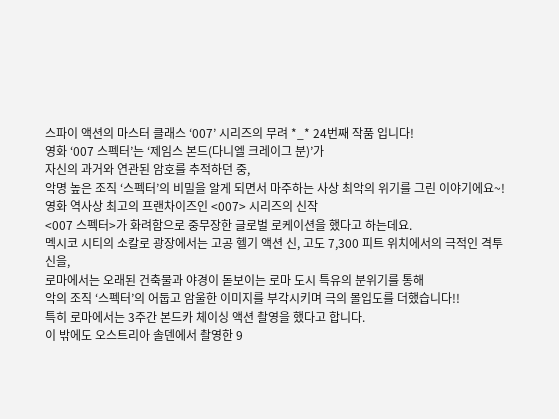스파이 액션의 마스터 클래스 ‘007’ 시리즈의 무려 *_* 24번째 작품 입니다!
영화 ‘007 스펙터’는 ‘제임스 본드(다니엘 크레이그 분)’가
자신의 과거와 연관된 암호를 추적하던 중,
악명 높은 조직 ‘스펙터’의 비밀을 알게 되면서 마주하는 사상 최악의 위기를 그린 이야기에요~!
영화 역사상 최고의 프랜차이즈인 <007> 시리즈의 신작
<007 스펙터>가 화려함으로 중무장한 글로벌 로케이션을 했다고 하는데요.
멕시코 시티의 소칼로 광장에서는 고공 헬기 액션 신, 고도 7,300 피트 위치에서의 극적인 격투 신을,
로마에서는 오래된 건축물과 야경이 돋보이는 로마 도시 특유의 분위기를 통해
악의 조직 ‘스펙터’의 어둡고 암울한 이미지를 부각시키며 극의 몰입도를 더했습니다!!
특히 로마에서는 3주간 본드카 체이싱 액션 촬영을 했다고 합니다.
이 밖에도 오스트리아 솔덴에서 촬영한 9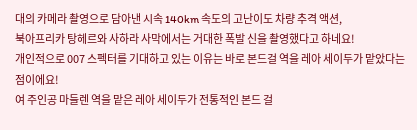대의 카메라 촬영으로 담아낸 시속 140km 속도의 고난이도 차량 추격 액션,
북아프리카 탕헤르와 사하라 사막에서는 거대한 폭발 신을 촬영했다고 하네요!
개인적으로 007 스펙터를 기대하고 있는 이유는 바로 본드걸 역을 레아 세이두가 맡았다는 점이에요!
여 주인공 마들렌 역을 맡은 레아 세이두가 전통적인 본드 걸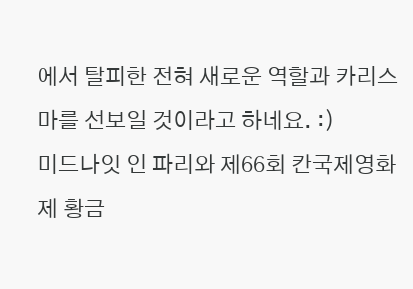에서 탈피한 전혀 새로운 역할과 카리스마를 선보일 것이라고 하네요. :)
미드나잇 인 파리와 제66회 칸국제영화제 황금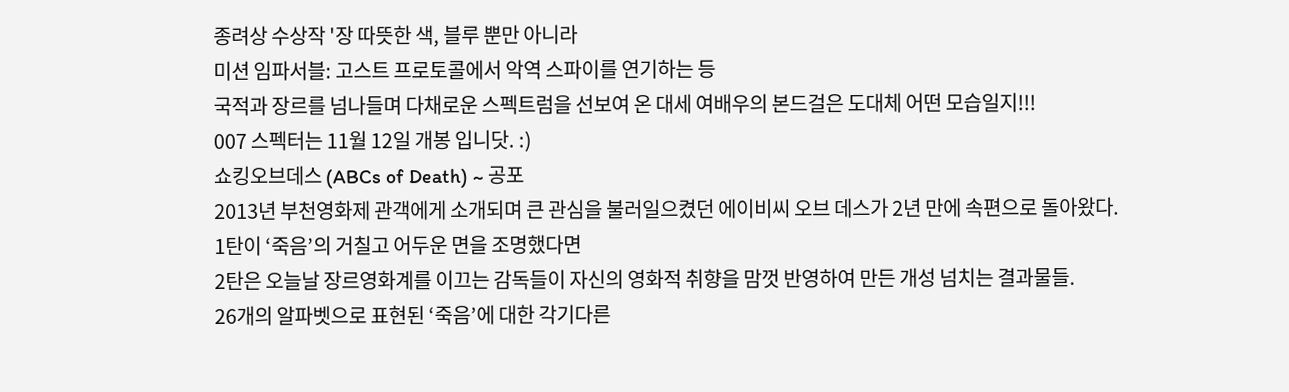종려상 수상작 '장 따뜻한 색, 블루 뿐만 아니라
미션 임파서블: 고스트 프로토콜에서 악역 스파이를 연기하는 등
국적과 장르를 넘나들며 다채로운 스펙트럼을 선보여 온 대세 여배우의 본드걸은 도대체 어떤 모습일지!!!
007 스펙터는 11월 12일 개봉 입니닷. :)
쇼킹오브데스 (ABCs of Death) ~ 공포
2013년 부천영화제 관객에게 소개되며 큰 관심을 불러일으켰던 에이비씨 오브 데스가 2년 만에 속편으로 돌아왔다.
1탄이 ‘죽음’의 거칠고 어두운 면을 조명했다면
2탄은 오늘날 장르영화계를 이끄는 감독들이 자신의 영화적 취향을 맘껏 반영하여 만든 개성 넘치는 결과물들.
26개의 알파벳으로 표현된 ‘죽음’에 대한 각기다른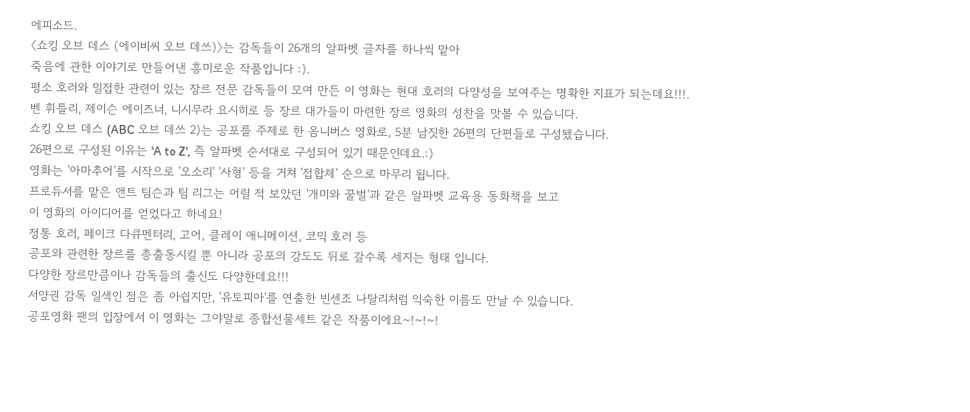에피소드.
〈쇼킹 오브 데스 (에이비씨 오브 데쓰)〉는 감독들이 26개의 알파벳 글자를 하나씩 맡아
죽음에 관한 이야기로 만들어낸 흥미로운 작품입니다 :).
평소 호러와 밀접한 관련이 있는 장르 전문 감독들이 모여 만든 이 영화는 현대 호러의 다양성을 보여주는 명확한 지표가 되는데요!!!.
벤 휘틀리, 제이슨 에이즈너, 니시무라 요시히로 등 장르 대가들이 마련한 장르 영화의 성찬을 맛볼 수 있습니다.
쇼킹 오브 데스 (ABC 오브 데쓰 2)는 공포를 주제로 한 옴니버스 영화로, 5분 남짓한 26편의 단편들로 구성됐습니다.
26편으로 구성된 이유는 'A to Z', 즉 알파벳 순서대로 구성되어 있기 때문인데요.:)
영화는 '아마추어'를 시작으로 '오소리' '사형' 등을 거쳐 '접합체' 순으로 마무리 됩니다.
프로듀서를 맡은 앤트 팀슨과 팀 리그는 어릴 적 보았던 '개미와 꿀벌'과 같은 알파벳 교육용 동화책을 보고
이 영화의 아이디어를 얻었다고 하네요!
정통 호러, 페이크 다큐멘터리, 고어, 클레이 애니메이션, 코믹 호러 등
공포와 관련한 장르를 총출동시킬 뿐 아니라 공포의 강도도 뒤로 갈수록 세지는 형태 입니다.
다양한 장르만큼이나 감독들의 출신도 다양한데요!!!
서양권 감독 일색인 점은 좀 아쉽지만, '유토피아'를 연출한 빈센조 나탈리처럼 익숙한 이름도 만날 수 있습니다.
공포영화 팬의 입장에서 이 영화는 그야말로 종합선물세트 같은 작품이에요~!~!~!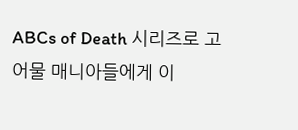ABCs of Death 시리즈로 고어물 매니아들에게 이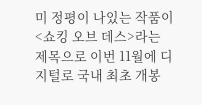미 정평이 나있는 작품이
<쇼킹 오브 데스>라는 제목으로 이번 11월에 디지털로 국내 최초 개봉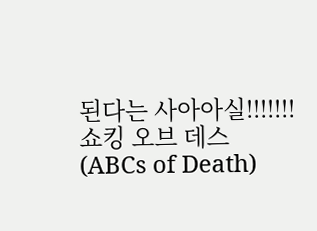된다는 사아아실!!!!!!!
쇼킹 오브 데스 (ABCs of Death)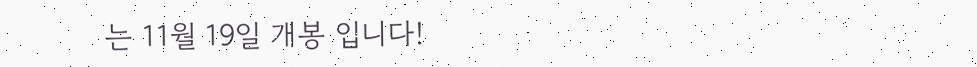는 11월 19일 개봉 입니다!